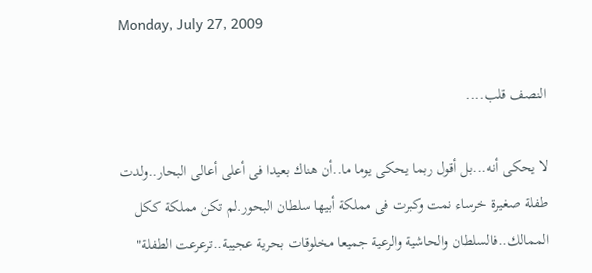Monday, July 27, 2009

النصف قلب....

لا يحكى أنه...بل أقول ربما يحكى يوما ما..أن هناك بعيدا فى أعلى أعالى البحار..ولدت طفلة صغيرة خرساء نمت وكبرت فى مملكة أبيها سلطان البحور.لم تكن مملكة ككل الممالك..فالسلطان والحاشية والرعية جميعا مخلوقات بحرية عجيبة..ترعرعت الطفلة"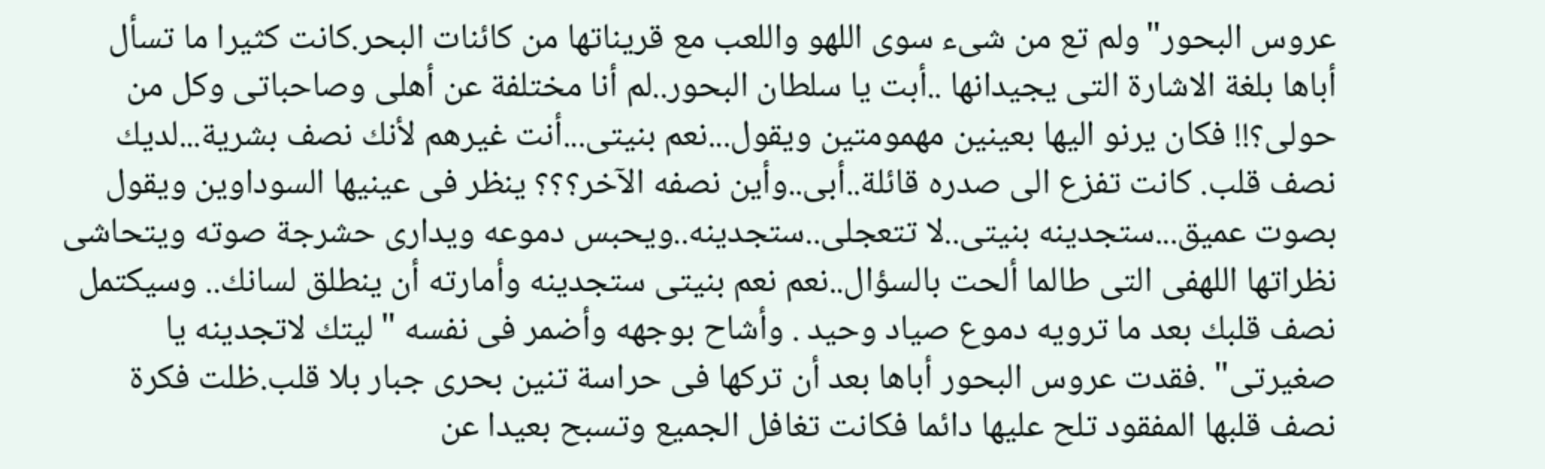عروس البحور"ولم تع من شىء سوى اللهو واللعب مع قريناتها من كائنات البحر.كانت كثيرا ما تسأل أباها بلغة الاشارة التى يجيدانها ..أبت يا سلطان البحور..لم أنا مختلفة عن أهلى وصاحباتى وكل من حولى؟!! فكان يرنو اليها بعينين مهمومتين ويقول...نعم بنيتى...أنت غيرهم لأنك نصف بشرية...لديك نصف قلب. كانت تفزع الى صدره قائلة..أبى..وأين نصفه الآخر؟؟؟ ينظر فى عينيها السوداوين ويقول بصوت عميق...ستجدينه بنيتى..لا تتعجلى..ستجدينه..ويحبس دموعه ويدارى حشرجة صوته ويتحاشى نظراتها اللهفى التى طالما ألحت بالسؤال..نعم نعم بنيتى ستجدينه وأمارته أن ينطلق لسانك.. وسيكتمل نصف قلبك بعد ما ترويه دموع صياد وحيد . وأشاح بوجهه وأضمر فى نفسه " ليتك لاتجدينه يا صغيرتى" .فقدت عروس البحور أباها بعد أن تركها فى حراسة تنين بحرى جبار بلا قلب.ظلت فكرة نصف قلبها المفقود تلح عليها دائما فكانت تغافل الجميع وتسبح بعيدا عن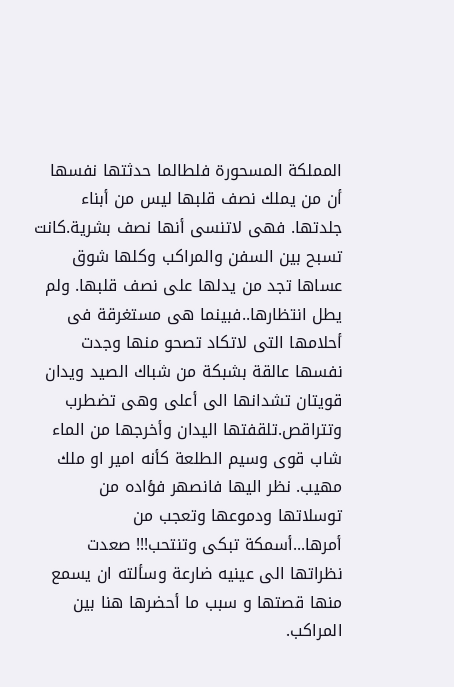المملكة المسحورة فلطالما حدثتها نفسها أن من يملك نصف قلبها ليس من أبناء جلدتها. فهى لاتنسى أنها نصف بشرية.كانت تسبح بين السفن والمراكب وكلها شوق عساها تجد من يدلها على نصف قلبها. ولم يطل انتظارها..فبينما هى مستغرقة فى أحلامها التى لاتكاد تصحو منها وجدت نفسها عالقة بشبكة من شباك الصيد ويدان قويتان تشدانها الى أعلى وهى تضطرب وتتراقص.تلقفتها اليدان وأخرجها من الماء شاب قوى وسيم الطلعة كأنه امير او ملك مهيب. نظر اليها فانصهر فؤاده من توسلاتها ودموعها وتعجب من أمرها...أسمكة تبكى وتنتحب!!! صعدت نظراتها الى عينيه ضارعة وسألته ان يسمع منها قصتها و سبب ما أحضرها هنا بين المراكب.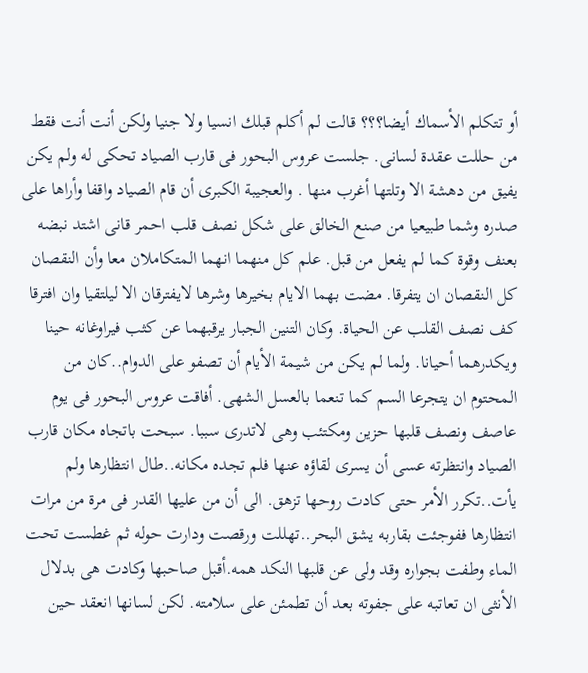أو تتكلم الأسماك أيضا؟؟؟ قالت لم أكلم قبلك انسيا ولا جنيا ولكن أنت أنت فقط من حللت عقدة لسانى. جلست عروس البحور فى قارب الصياد تحكى له ولم يكن يفيق من دهشة الا وتلتها أغرب منها . والعجيبة الكبرى أن قام الصياد واقفا وأراها على صدره وشما طبيعيا من صنع الخالق على شكل نصف قلب احمر قانى اشتد نبضه بعنف وقوة كما لم يفعل من قبل. علم كل منهما انهما المتكاملان معا وأن النقصان كل النقصان ان يتفرقا. مضت بهما الايام بخيرها وشرها لايفترقان الا ليلتقيا وان افترقا كف نصف القلب عن الحياة. وكان التنين الجبار يرقبهما عن كثب فيراوغانه حينا ويكدرهما أحيانا. ولما لم يكن من شيمة الأيام أن تصفو على الدوام..كان من المحتوم ان يتجرعا السم كما تنعما بالعسل الشهى. أفاقت عروس البحور فى يوم عاصف ونصف قلبها حزين ومكتئب وهى لاتدرى سببا. سبحت باتجاه مكان قارب الصياد وانتظرته عسى أن يسرى لقاؤه عنها فلم تجده مكانه..طال انتظارها ولم يأت..تكرر الأمر حتى كادت روحها تزهق. الى أن من عليها القدر فى مرة من مرات انتظارها ففوجئت بقاربه يشق البحر..تهللت ورقصت ودارت حوله ثم غطست تحت الماء وطفت بجواره وقد ولى عن قلبها النكد همه.أقبل صاحبها وكادت هى بدلال الأنثى ان تعاتبه على جفوته بعد أن تطمئن على سلامته. لكن لسانها انعقد حين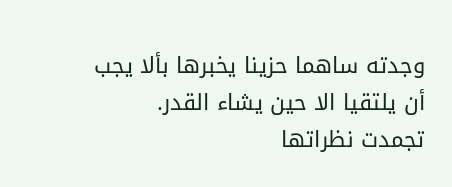وجدته ساهما حزينا يخبرها بألا يجب أن يلتقيا الا حين يشاء القدر. تجمدت نظراتها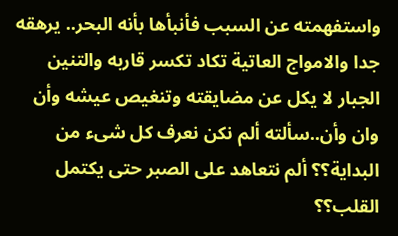واستفهمته عن السبب فأنبأها بأنه البحر.. يرهقه جدا والامواج العاتية تكاد تكسر قاربه والتنين الجبار لا يكل عن مضايقته وتنغيص عيشه وأن وان وأن..سألته ألم نكن نعرف كل شىء من البداية؟؟ ألم نتعاهد على الصبر حتى يكتمل القلب؟؟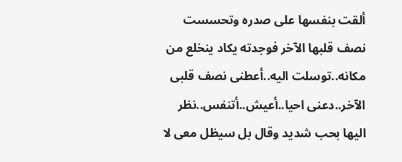ألقت بنفسها على صدره وتحسست نصف قلبها الآخر فوجدته يكاد ينخلع من مكانه..توسلت اليه..أعطنى نصف قلبى الآخر..دعنى احيا..أعيش..أتنفس..نظر اليها بحب شديد وقال بل سيظل معى لا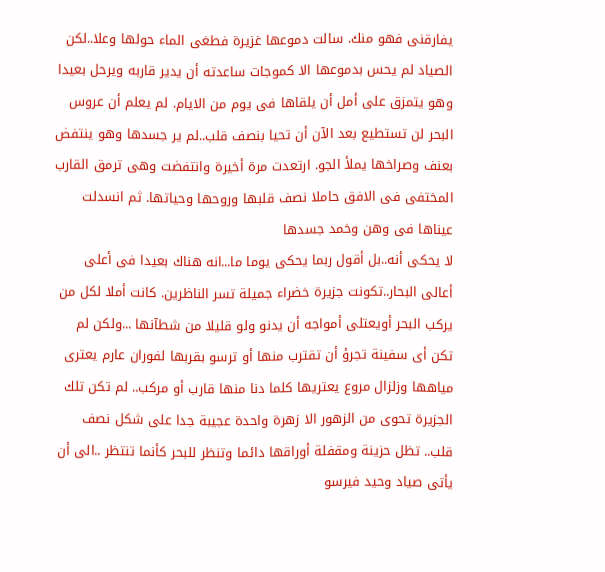يفارقنى فهو منك. سالت دموعها غزيرة فطغى الماء حولها وعلا..لكن الصياد لم يحس بدموعها الا كموجات ساعدته أن يدير قاربه ويرحل بعيدا وهو يتمزق على أمل أن يلقاها فى يوم من الايام. لم يعلم أن عروس البحر لن تستطيع بعد الآن أن تحيا بنصف قلب..لم ير جسدها وهو ينتفض بعنف وصراخها يملأ الجو. ارتعدت مرة أخيرة وانتفضت وهى ترمق القارب المختفى فى الافق حاملا نصف قلبها وروحها وحياتها. ثم انسدلت عيناها فى وهن وخمد جسدها
لا يحكى أنه..بل أقول ربما يحكى يوما ما...انه هناك بعيدا فى أعلى أعالى البحار..تكونت جزيرة خضراء جميلة تسر الناظرين. كانت أملا لكل من يركب البحر أويعتلى أمواجه أن يدنو ولو قليلا من شطآنها ...ولكن لم تكن أى سفينة تجرؤ أن تقترب منها أو ترسو بقربها لفوران عارم يعترى مياهها وزلزال مروع يعتريها كلما دنا منها قارب أو مركب.. لم تكن تلك الجزيرة تحوى من الزهور الا زهرة واحدة عجيبة جدا على شكل نصف قلب.. تظل حزينة ومقفلة أوراقها دائما وتنظر للبحر كأنما تنتظر ..الى أن يأتى صياد وحيد فيرسو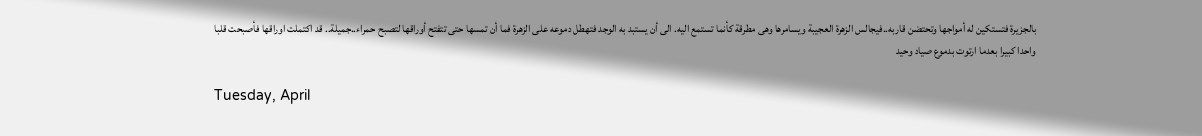بالجزيرة فتستكين له أمواجها وتحتضن قاربه..فيجالس الزهرة العجيبة ويسامرها وهى مطرقة كأنما تستمع اليه. الى أن يستبد به الوجد فتهطل دموعه على الزهرة فما أن تمسها حتى تتفتح أوراقها لتصبح حمراء..جميلة.. قد اكتملت اوراقها فأصبحت قلبا واحدا كبيرا بعدما ارتوت بدموع صياد وحيد

Tuesday, April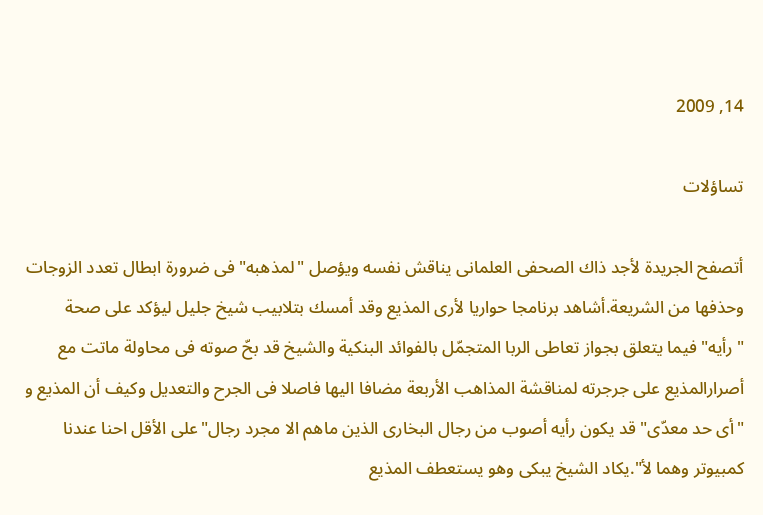14, 2009

تساؤلات

أتصفح الجريدة لأجد ذاك الصحفى العلمانى يناقش نفسه ويؤصل "لمذهبه" فى ضرورة ابطال تعدد الزوجات وحذفها من الشريعة.أشاهد برنامجا حواريا لأرى المذيع وقد أمسك بتلابيب شيخ جليل ليؤكد على صحة "رأيه" فيما يتعلق بجواز تعاطى الربا المتجمّل بالفوائد البنكية والشيخ قد بحّ صوته فى محاولة ماتت مع أصرارالمذيع على جرجرته لمناقشة المذاهب الأربعة مضافا اليها فاصلا فى الجرح والتعديل وكيف أن المذيع و "أى حد معدّى" قد يكون رأيه أصوب من رجال البخارى الذين ماهم الا مجرد رجال"على الأقل احنا عندنا كمبيوتر وهما لأ".يكاد الشيخ يبكى وهو يستعطف المذيع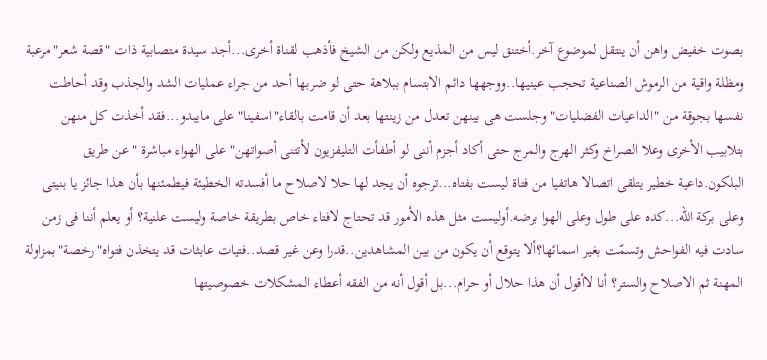بصوت خفيض واهن أن ينتقل لموضوع آخر.أختنق ليس من المذيع ولكن من الشيخ فأذهب لقناة أخرى...أجد سيدة متصابية ذات "قصة شعر"مرعبة ومظلة واقية من الرموش الصناعية تحجب عينيها..ووجهها دائم الابتسام ببلاهة حتى لو ضربها أحد من جراء عمليات الشد والجذب وقد أحاطت نفسها بجوقة من "الداعيات الفضليات" وجلست هى بينهن تعدل من زينتها بعد أن قامت بالقاء"اسفينا" على مايبدو...فقد أخذت كل منهن بتلابيب الأخرى وعلا الصراخ وكثر الهرج والمرج حتى أكاد أجزم أننى لو أطفأت التليفزيون لأتتنى أصواتهن" على الهواء مباشرة "عن طريق البلكون.داعية خطير يتلقى اتصالا هاتفيا من فتاة ليست بفتاه...ترجوه أن يجد لها حلا لاصلاح ما أفسدته الخطيئة فيطمئنها بأن هذا جائز يا بنيتى وعلى بركة الله...كده على طول وعلى الهوا برضه.أوليست مثل هذه الأمور قد تحتاج لافتاء خاص بطريقة خاصة وليست علنية؟ أو يعلم أننا فى زمن سادت فيه الفواحش وتسمّت بغير اسمائها؟ألا يتوقع أن يكون من بين المشاهدين..قدرا وعن غير قصد..فتيات عابثات قد يتخذن فتواه"رخصة"بمزاولة المهنة ثم الاصلاح والستر؟ أنا لاأقول أن هذا حلال أو حرام...بل أقول أنه من الفقه أعطاء المشكلات خصوصيتها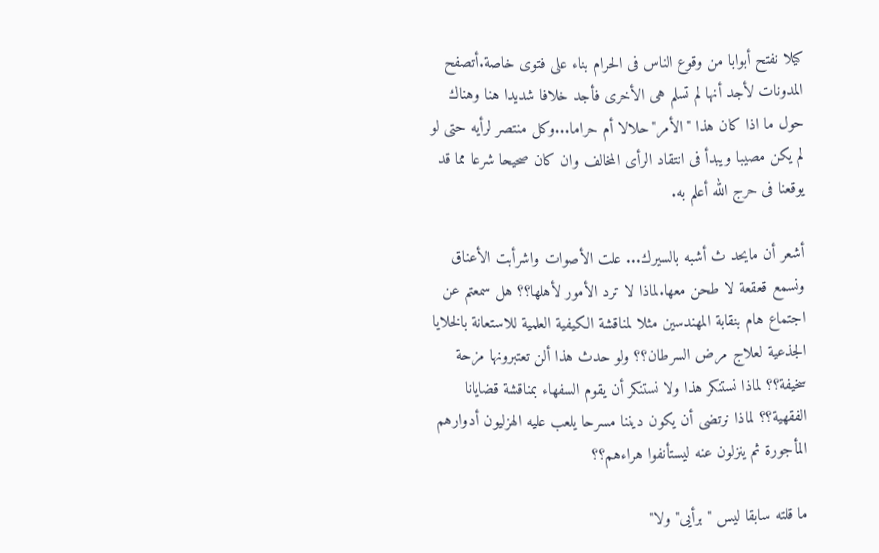كيلا نفتح أبوابا من وقوع الناس فى الحرام بناء على فتوى خاصة.أتصفح المدونات لأجد أنها لم تسلم هى الأخرى فأجد خلافا شديدا هنا وهناك حول ما اذا كان هذا "الأمر"حلالا أم حراما...وكل منتصر لرأيه حتى لو لم يكن مصيبا ويبدأ فى انتقاد الرأى المخالف وان كان صحيحا شرعا مما قد يوقعنا فى حرج الله أعلم به.

أشعر أن مايحد ث أشبه بالسيرك... علت الأصوات واشرأبت الأعناق ونسمع قعقعة لا طحن معها.لماذا لا ترد الأمور لأهلها؟؟ هل سمعتم عن اجتماع هام بنقابة المهندسين مثلا لمناقشة الكيفية العلمية للاستعانة بالخلايا الجذعية لعلاج مرض السرطان؟؟ ولو حدث هذا ألن تعتبرونها مزحة سخيفة؟؟ لماذا نستنكر هذا ولا نستنكر أن يقوم السفهاء بمناقشة قضايانا الفقهية؟؟ لماذا نرتضى أن يكون ديننا مسرحا يلعب عليه الهزليون أدوارهم المأجورة ثم ينزلون عنه ليستأنفوا هراءهم؟؟

ما قلته سابقا ليس " برأيى" ولا"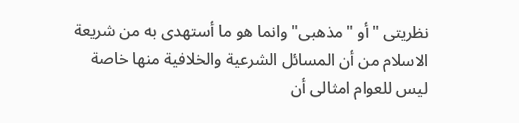نظريتى "أو "مذهبى" وانما هو ما أستهدى به من شريعة الاسلام من أن المسائل الشرعية والخلافية منها خاصة ليس للعوام امثالى أن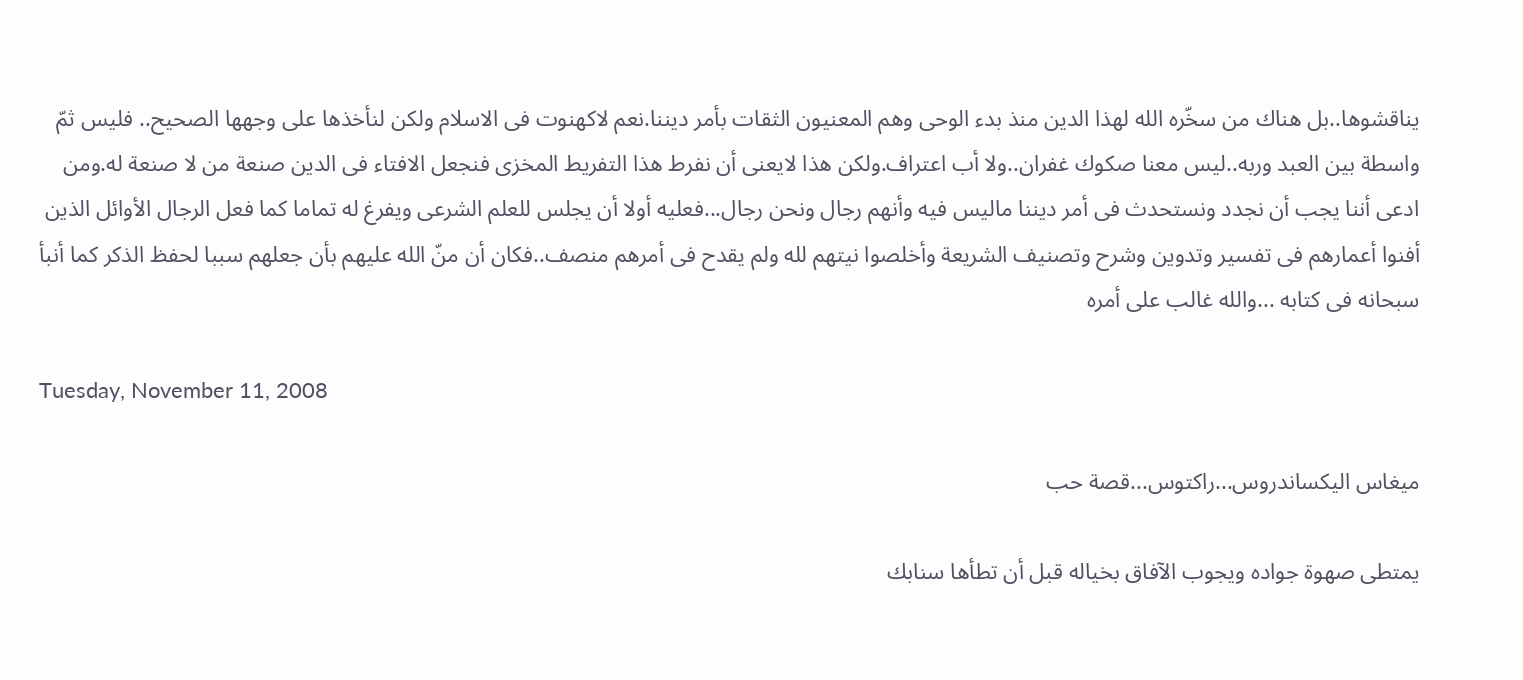يناقشوها..بل هناك من سخّره الله لهذا الدين منذ بدء الوحى وهم المعنيون الثقات بأمر ديننا.نعم لاكهنوت فى الاسلام ولكن لنأخذها على وجهها الصحيح.. فليس ثمّ واسطة بين العبد وربه..ليس معنا صكوك غفران..ولا أب اعتراف.ولكن هذا لايعنى أن نفرط هذا التفريط المخزى فنجعل الافتاء فى الدين صنعة من لا صنعة له.ومن ادعى أننا يجب أن نجدد ونستحدث فى أمر ديننا ماليس فيه وأنهم رجال ونحن رجال...فعليه أولا أن يجلس للعلم الشرعى ويفرغ له تماما كما فعل الرجال الأوائل الذين أفنوا أعمارهم فى تفسير وتدوين وشرح وتصنيف الشريعة وأخلصوا نيتهم لله ولم يقدح فى أمرهم منصف..فكان أن منّ الله عليهم بأن جعلهم سببا لحفظ الذكر كما أنبأ سبحانه فى كتابه ...والله غالب على أمره

Tuesday, November 11, 2008

ميغاس اليكساندروس...راكتوس...قصة حب

يمتطى صهوة جواده ويجوب الآفاق بخياله قبل أن تطأها سنابك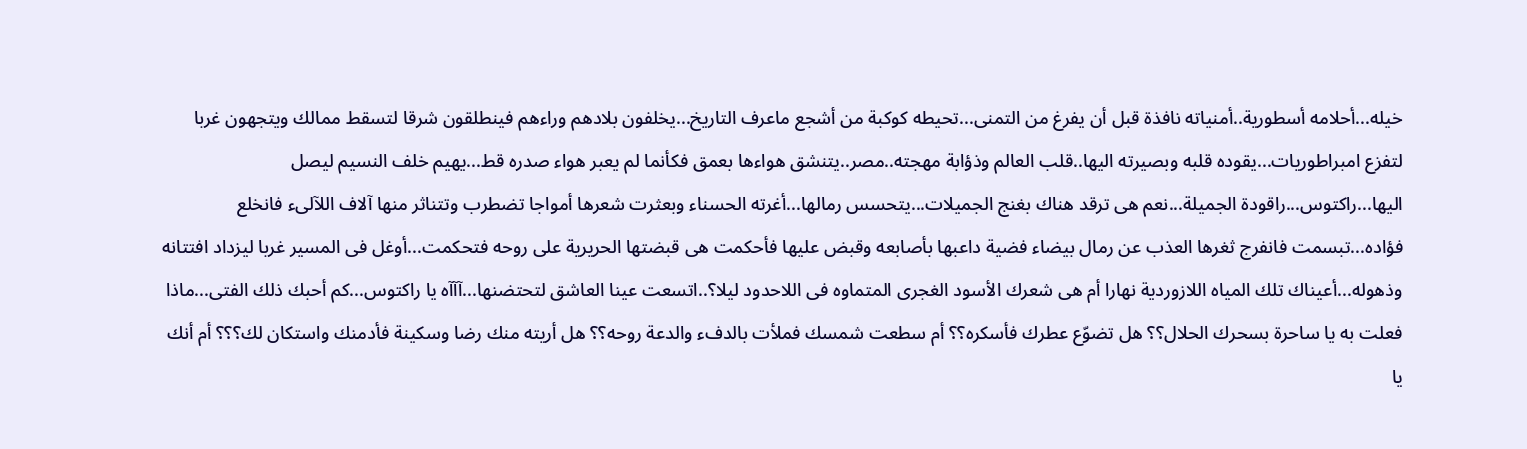خيله...أحلامه أسطورية..أمنياته نافذة قبل أن يفرغ من التمنى...تحيطه كوكبة من أشجع ماعرف التاريخ...يخلفون بلادهم وراءهم فينطلقون شرقا لتسقط ممالك ويتجهون غربا لتفزع امبراطوريات...يقوده قلبه وبصيرته اليها..قلب العالم وذؤابة مهجته..مصر..يتنشق هواءها بعمق فكأنما لم يعبر هواء صدره قط...يهيم خلف النسيم ليصل اليها...راكتوس...راقودة الجميلة...نعم هى ترقد هناك بغنج الجميلات...يتحسس رمالها...أغرته الحسناء وبعثرت شعرها أمواجا تضطرب وتتناثر منها آلاف اللآلىء فانخلع فؤاده...تبسمت فانفرج ثغرها العذب عن رمال بيضاء فضية داعبها بأصابعه وقبض عليها فأحكمت هى قبضتها الحريرية على روحه فتحكمت...أوغل فى المسير غربا ليزداد افتتانه وذهوله...أعيناك تلك المياه اللازوردية نهارا أم هى شعرك الأسود الغجرى المتماوه فى اللاحدود ليلا؟..اتسعت عينا العاشق لتحتضنها...آآآه يا راكتوس...كم أحبك ذلك الفتى...ماذا فعلت به يا ساحرة بسحرك الحلال؟؟ هل تضوّع عطرك فأسكره؟؟ أم سطعت شمسك فملأت بالدفء والدعة روحه؟؟ هل أريته منك رضا وسكينة فأدمنك واستكان لك؟؟؟ أم أنك يا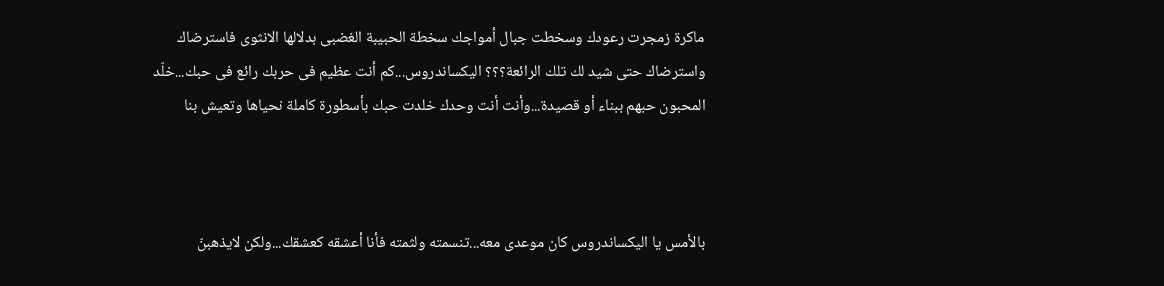ماكرة زمجرت رعودك وسخطت جبال أمواجك سخطة الحبيبة الغضبى بدلالها الانثوى فاسترضاك واسترضاك حتى شيد لك تلك الرائعة؟؟؟ اليكساندروس...كم أنت عظيم فى حربك رائع فى حبك...خلّد المحبون حبهم ببناء أو قصيدة...وأنت أنت وحدك خلدت حبك بأسطورة كاملة نحياها وتعيش بنا



بالأمس يا اليكساندروس كان موعدى معه...تنسمته ولثمته فأنا أعشقه كعشقك...ولكن لايذهبنّ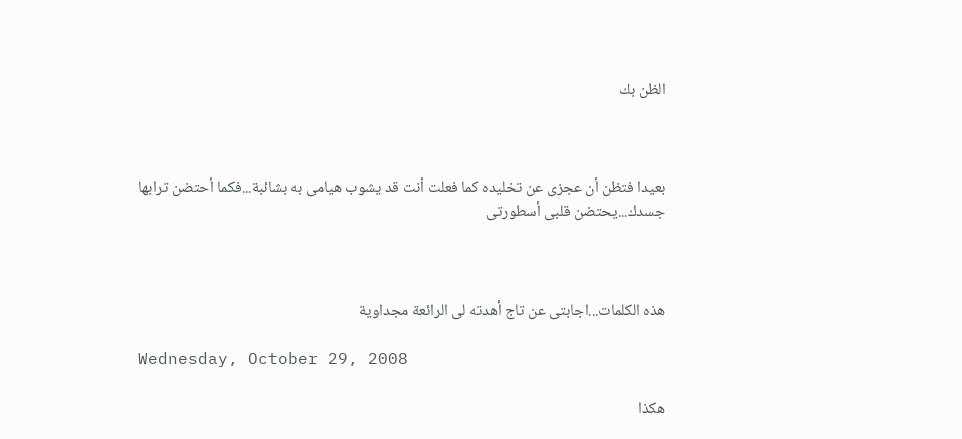الظن بك



بعيدا فتظن أن عجزى عن تخليده كما فعلت أنت قد يشوب هيامى به بشائبة...فكما أحتضن ترابها جسدك...يحتضن قلبى أسطورتى



هذه الكلمات...اجابتى عن تاج أهدته لى الرائعة مجداوية

Wednesday, October 29, 2008

هكذا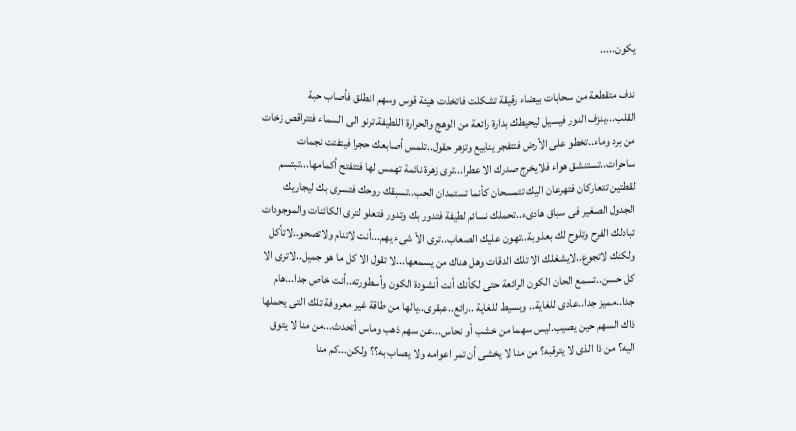يكون.....

ندف متقطعة من سحابات بيضاء رقيقة تشكلت فاتخذت هيئة قوس وسهم انطلق فأصاب حبة القلب...ينزف النور فيسيل ليحيطك بدارة رائعة من الوهج والحرارة اللطيفة.ترنو الى السماء فتتراقص زخات من برد وماء..تخطو على الأرض فتتفجر ينابيع وتزهر حقول..تلمس أصابعك حجرا فيتفتت نجمات ساحرات..تستنشق هواء فلايخرج صدرك الا عطرا...ترى زهرة نائمة تهمس لها فتتفتح أكمامها...تبتسم لقطتين تتعاركان فتهرعان اليك تتمسحان كأنما تستمدان الحب..تسبقك روحك فتسرى بك ليجاريك الجدول الصغير فى سباق هادىء..تحملك نسائم لطيفة فتدور بك وتدور فتعلو لترى الكائنات والموجودات تبادلك الفرح وتلوح لك بعذوبة..تهون عليك الصعاب..ترى الاّ شىء يهم...أنت لاتنام ولاتصحو..لاتأكل ولكنك لاتجوع..لايشغلك الا تلك الدقات وهل هناك من يسمعها...لا تقول الا كل ما هو جميل..لاترى الا كل حسن..تسمع الحان الكون الرائعة حتى لكأنك أنت أنشودة الكون وأسطورته..أنت خاص جدا...هام جدا..مميز جدا..عادى للغاية.. وبسيط للغاية ..رائع..عبقرى..يالها من طاقة غير معروفة تلك التى يحملها ذاك السهم حين يصيب.ليس سهما من خشب أو نحاس...عن سهم ذهب وماس أتحدث...من منا لا يتوق اليه؟ من ذا الذى لا يترقبه؟ من منا لا يخشى أن تمر اعوامه ولا يصاب به؟؟ ولكن...كم منا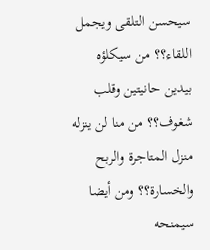سيحسن التلقى ويجمل اللقاء؟؟ من سيكلؤه بيدين حانيتين وقلب شغوف؟؟ من منا لن ينزله منزل المتاجرة والربح والخسارة؟؟ ومن أيضا سيمنحه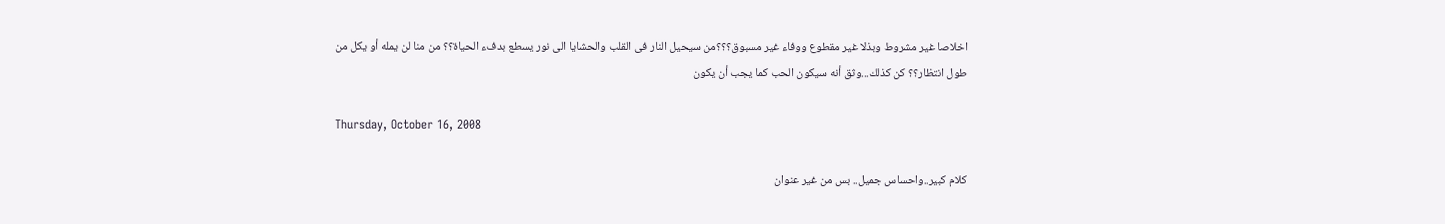اخلاصا غير مشروط وبذلا غير مقطوع ووفاء غير مسبوق؟؟؟من سيحيل النار فى القلب والحشايا الى نور يسطع بدفء الحياة؟؟ من منا لن يمله أو يكل من طول انتظار؟؟ كن كذلك...وثق أنه سيكون الحب كما يجب أن يكون

Thursday, October 16, 2008

كلام كبير..واحساس جميل.. بس من غير عنوان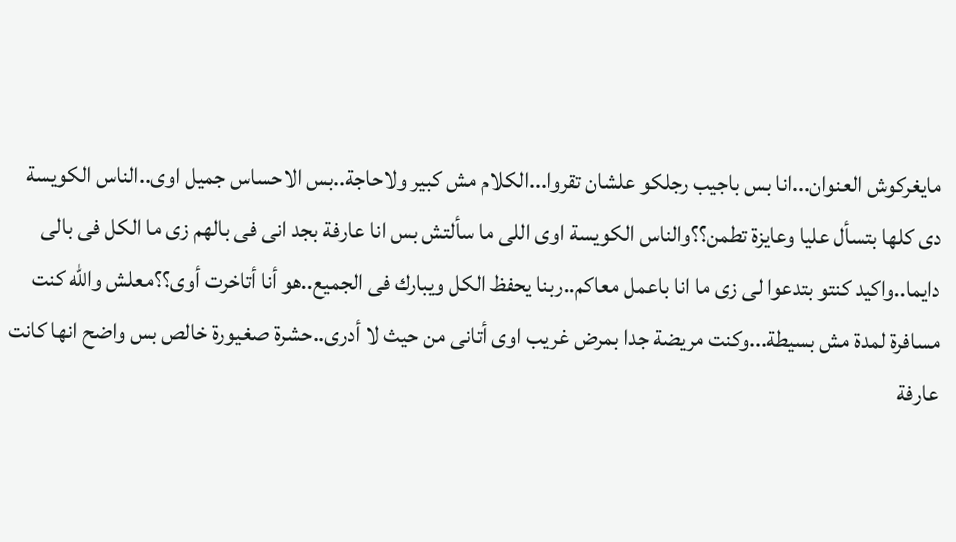مايغركوش العنوان...انا بس باجيب رجلكو علشان تقروا...الكلام مش كبير ولاحاجة..بس الاحساس جميل اوى..الناس الكويسة دى كلها بتسأل عليا وعايزة تطمن؟؟والناس الكويسة اوى اللى ما سألتش بس انا عارفة بجد انى فى بالهم زى ما الكل فى بالى دايما..واكيد كنتو بتدعوا لى زى ما انا باعمل معاكم..ربنا يحفظ الكل ويبارك فى الجميع..هو أنا أتاخرت أوى؟؟معلش والله كنت مسافرة لمدة مش بسيطة...وكنت مريضة جدا بمرض غريب اوى أتانى من حيث لا أدرى..حشرة صغيورة خالص بس واضح انها كانت عارفة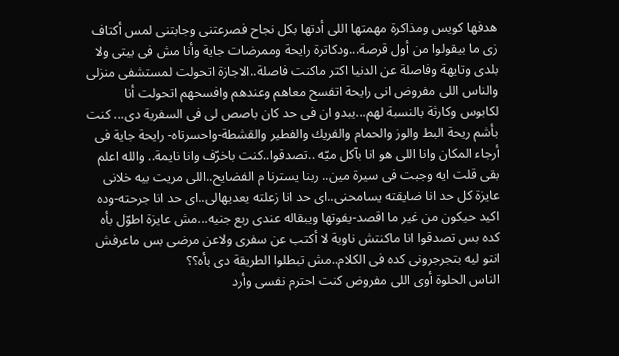هدفها كويس ومذاكرة مهمتها اللى أدتها بكل نجاح فصرعتنى وجابتنى لمس أكتاف زى ما بيقولوا من أول قرصة...ودكاترة رايحة وممرضات جاية وأنا مش فى بيتى ولا بلدى وتايهة وفاصلة عن الدنيا اكتر ماكنت فاصلة..الاجازة اتحولت لمستشفى منزلى والناس اللى مفروض انى رايحة اتفسح معاهم وعندهم وافسحهم اتحولت أنا لكابوس وكارثة بالنسبة لهم...يبدو ان فى حد كان باصص لى فى السفرية دى... كنت بأشم ريحة البط والوز والحمام والفريك والفطير والقشطة-واحسرتاه- رايحة جاية فى أرجاء المكان وانا اللى هو انا بآكل ميّه ..تصدقوا..كنت باخرّف وانا نايمة.. والله اعلم بقى قلت ايه وجبت فى سيرة مين.. ربنا يسترنا م الفضايح..اللى مريت بيه خلانى عايزة كل حد انا ضايقته يسامحنى..اى حد انا زعلته يعديهالى..اى حد انا جرحته-وده اكيد حيكون من غير ما اقصد-يفوتها ويبقاله عندى ربع جنيه...مش عايزة اطوّل بأه كده بس تصدقوا انا ماكنتش ناوية لا أكتب عن سفرى ولاعن مرضى بس ماعرفش انتو ليه بتجرجرونى كده فى الكلام..مش تبطلوا الطريقة دى بأه؟؟
الناس الحلوة أوى اللى مفروض كنت احترم نفسى وأرد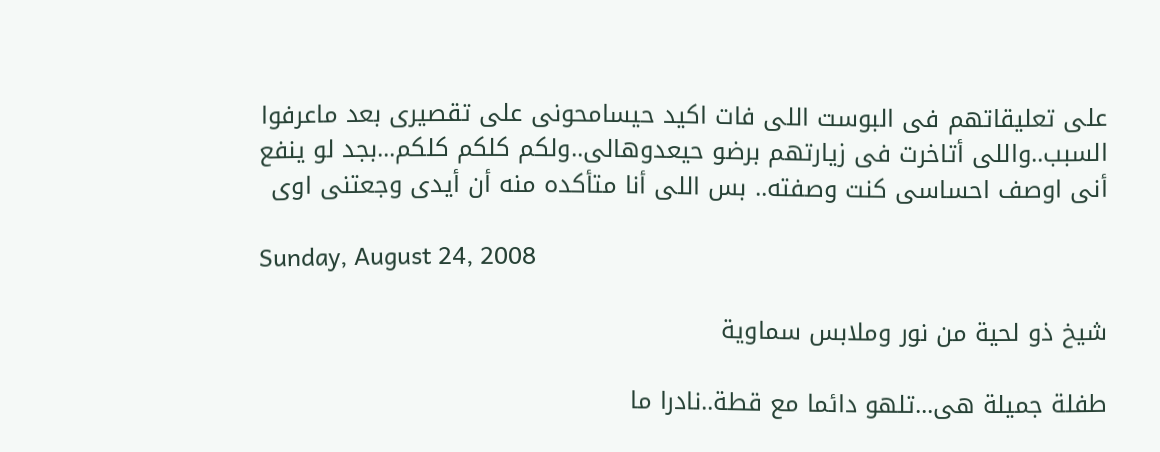على تعليقاتهم فى البوست اللى فات اكيد حيسامحونى على تقصيرى بعد ماعرفوا السبب..واللى أتاخرت فى زيارتهم برضو حيعدوهالى..ولكم كلكم كلكم...بجد لو ينفع أنى اوصف احساسى كنت وصفته.. بس اللى أنا متأكده منه أن أيدى وجعتنى اوى

Sunday, August 24, 2008

شيخ ذو لحية من نور وملابس سماوية

طفلة جميلة هى...تلهو دائما مع قطة..نادرا ما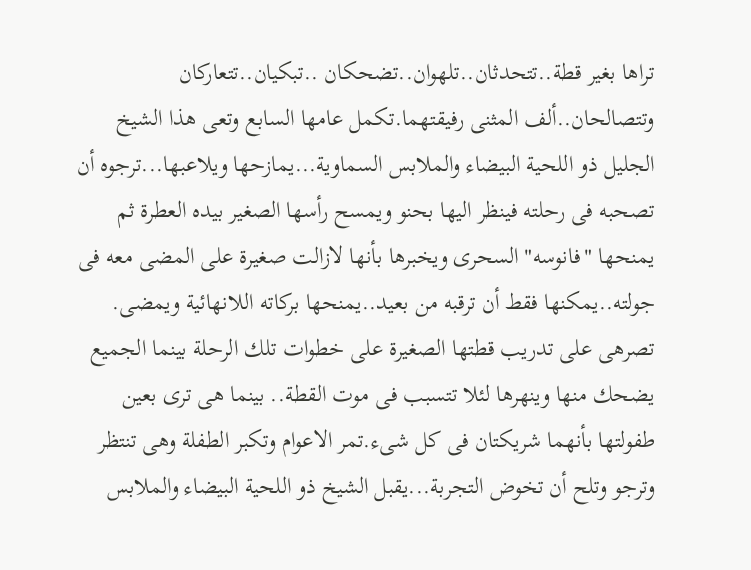تراها بغير قطة..تتحدثان..تلهوان..تضحكان ..تبكيان..تتعاركان وتتصالحان..ألف المثنى رفيقتهما.تكمل عامها السابع وتعى هذا الشيخ الجليل ذو اللحية البيضاء والملابس السماوية...يمازحها ويلاعبها...ترجوه أن تصحبه فى رحلته فينظر اليها بحنو ويمسح رأسها الصغير بيده العطرة ثم يمنحها "فانوسه" السحرى ويخبرها بأنها لازالت صغيرة على المضى معه فى جولته..يمكنها فقط أن ترقبه من بعيد..يمنحها بركاته اللانهائية ويمضى. تصرهى على تدريب قطتها الصغيرة على خطوات تلك الرحلة بينما الجميع يضحك منها وينهرها لئلا تتسبب فى موت القطة.. بينما هى ترى بعين طفولتها بأنهما شريكتان فى كل شىء.تمر الاعوام وتكبر الطفلة وهى تنتظر وترجو وتلح أن تخوض التجربة...يقبل الشيخ ذو اللحية البيضاء والملابس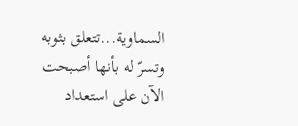السماوية...تتعلق بثوبه وتسرّ له بأنها أصبحت الآن على استعداد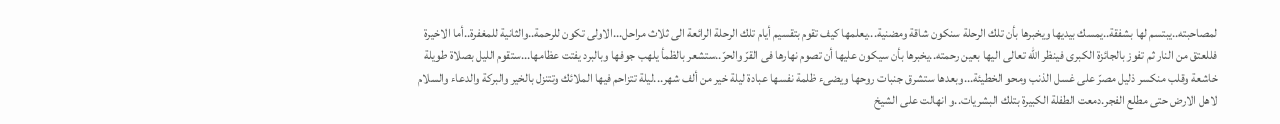لمصاحبته..يبتسم لها بشفقة..يمسك بيديها ويخبرها بأن تلك الرحلة سنكون شاقة ومضنية...يعلمها كيف تقوم بتقسيم أيام تلك الرحلة الرائعة الى ثلاث مراحل...الاولى تكون للرحمة..والثانية للمغفرة..أما الاخيرة فللعتق من النار ثم تفوز بالجائزة الكبرى فينظر الله تعالى اليها بعين رحمته..يخبرها بأن سيكون عليها أن تصوم نهارها فى القرّ والحرّ..ستشعر بالظمأ يلهب جوفها وبالبرد يفتت عظامها...ستقوم الليل بصلاة طويلة خاشعة وقلب منكسر ذليل مصرّ على غسل الذنب ومحو الخطيئة...وبعدها ستشرق جنبات روحها ويضىء ظلمة نفسها عبادة ليلة خير من ألف شهر...ليلة تتزاحم فيها الملائك وتتنزل بالخير والبركة والدعاء والسلام لاهل الارض حتى مطلع الفجر.دمعت الطفلة الكبيرة بتلك البشريات..و انهالت على الشيخ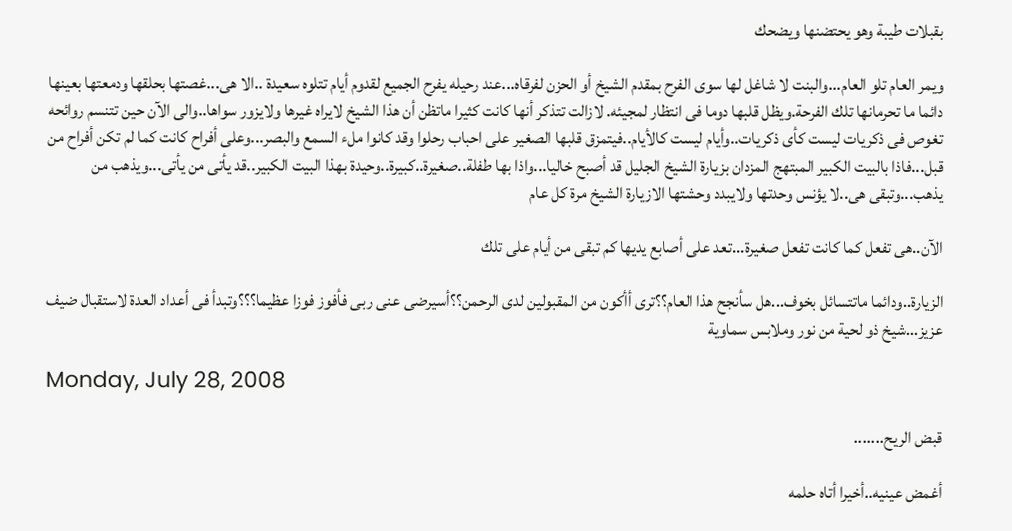بقبلات طيبة وهو يحتضنها ويضحك

ويمر العام تلو العام...والبنت لا شاغل لها سوى الفرح بمقدم الشيخ أو الحزن لفرقاه...عند رحيله يفرح الجميع لقدوم أيام تتلوه سعيدة ..الا هى...غصتها بحلقها ودمعتها بعينها دائما ما تحرمانها تلك الفرحة.ويظل قلبها دوما فى انتظار لمجيئه. لازالت تتذكر أنها كانت كثيرا ماتظن أن هذا الشيخ لايراه غيرها ولايزور سواها..والى الآن حين تتنسم روائحه تغوص فى ذكريات ليست كأى ذكريات..وأيام ليست كالأيام..فيتمزق قلبها الصغير على احباب رحلوا وقد كانوا ملء السمع والبصر...وعلى أفراح كانت كما لم تكن أفراح من قبل...فاذا بالبيت الكبير المبتهج المزدان بزيارة الشيخ الجليل قد أصبح خاليا...واذا بها طفلة..صغيرة..كبيرة..وحيدة بهذا البيت الكبير..قد يأتى من يأتى...ويذهب من يذهب...وتبقى هى..لا يؤنس وحدتها ولايبدد وحشتها الازيارة الشيخ مرة كل عام

الآن..هى تفعل كما كانت تفعل صغيرة...تعد على أصابع يديها كم تبقى من أيام على تلك

الزيارة..ودائما ماتتسائل بخوف...هل سأنجح هذا العام؟؟ترى أأكون من المقبولين لدى الرحمن؟؟أسيرضى عنى ربى فأفوز فوزا عظيما؟؟؟وتبدأ فى أعداد العدة لاستقبال ضيف عزيز...شيخ ذو لحية من نور وملابس سماوية

Monday, July 28, 2008

قبض الريح.......

أغمض عينيه..أخيرا أتاه حلمه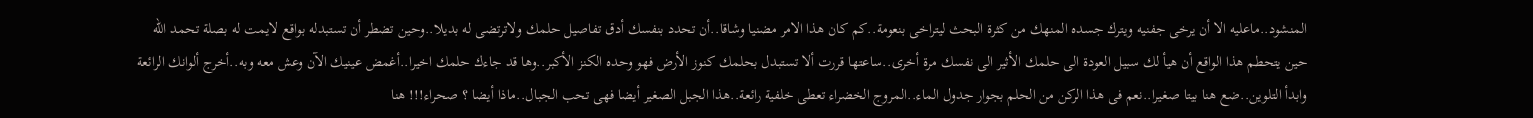المنشود..ماعليه الا أن يرخى جفنيه ويترك جسده المنهك من كثرة البحث ليتراخى بنعومة..كم كان هذا الامر مضنيا وشاقا..أن تحدد بنفسك أدق تفاصيل حلمك ولاترتضى له بديلا..وحين تضطر أن تستبدله بواقع لايمت له بصلة تحمد الله حين يتحطم هذا الواقع أن هيأ لك سبيل العودة الى حلمك الأثير الى نفسك مرة أخرى..ساعتها قررت ألا تستبدل بحلمك كنوز الأرض فهو وحده الكنز الأكبر..وها قد جاءك حلمك اخيرا..أغمض عينيك الآن وعش معه وبه..أخرج ألوانك الرائعة وابدأ التلوين..ضع هنا بيتا صغيرا..نعم فى هذا الركن من الحلم بجوار جدول الماء..المروج الخضراء تعطى خلفية رائعة..هذا الجبل الصغير أيضا فهى تحب الجبال..ماذا أيضا ؟ صحراء!!! هنا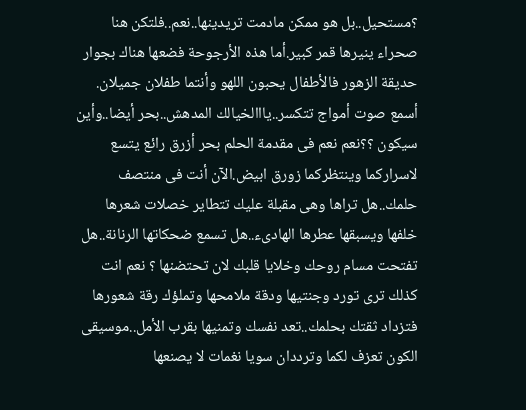؟مستحيل..بل هو ممكن مادمت تريدينها..نعم..فلتكن هنا صحراء ينيرها قمر كبير.أما هذه الأرجوحة فضعها هناك بجوار حديقة الزهور فالأطفال يحبون اللهو وأنتما طفلان جميلان. أسمع صوت أمواج تتكسر..يااالخيالك المدهش..بحر أيضا..وأين سيكون ؟؟نعم نعم فى مقدمة الحلم بحر أزرق رائع يتسع لاسراركما وينتظركما زورق ابيض.الآن أنت فى منتصف حلمك..هل تراها وهى مقبلة عليك تتطاير خصلات شعرها خلفها ويسبقها عطرها الهادىء..هل تسمع ضحكاتها الرنانة..هل تفتحت مسام روحك وخلايا قلبك لان تحتضنها ؟ نعم انت كذلك ترى تورد وجنتيها ودقة ملامحها وتملؤك رقة شعورها فتزداد ثقتك بحلمك..تعد نفسك وتمنيها بقرب الأمل..موسيقى الكون تعزف لكما وترددان سويا نغمات لا يصنعها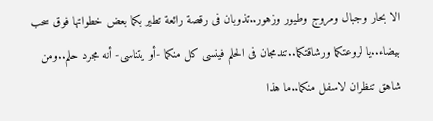الا بحار وجبال ومروج وطيور وزهور..تذوبان فى رقصة رائعة تطير بكما بعض خطواتها فوق سحب بيضاء..يا لروعتكما ورشاقتكما..تندمجان فى الحلم فينسى كل منكما -أو يتناسى- أنه مجرد حلم..ومن شاهق تنظران لاسفل منكما..ما هذا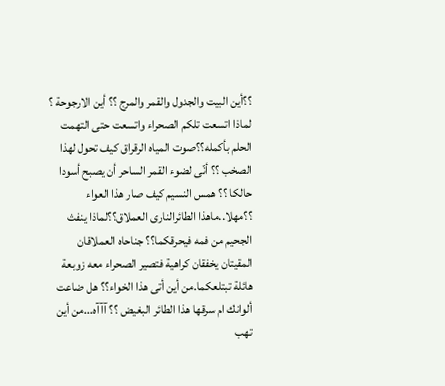؟؟أين البيت والجدول والقمر والمرج ؟؟ أين الارجوحة ؟ لماذا اتسعت تلكم الصحراء واتسعت حتى التهمت الحلم بأكمله؟؟صوت المياه الرقراق كيف تحول لهذا الصخب ؟؟ أنّى لضوء القمر الساحر أن يصبح أسودا حالكا ؟؟ همس النسيم كيف صار هذا العواء ؟؟مهلا..ماهذا الطائرالنارى العملاق؟؟لماذا ينفث الجحيم من فمه فيحرقكما؟؟ جناحاه العملاقان المقيتان يخفقان كراهية فتصير الصحراء معه زوبعة هائلة تبتلعكما.من أين أتى هذا الخواء؟؟ هل ضاعت ألوانك ام سرقها هذا الطائر البغيض ؟؟ آآآه...من أين تهب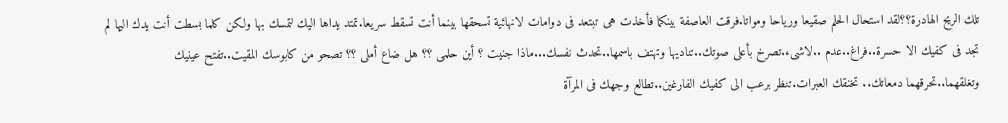تلك الريح الهادرة؟؟لقد استحال الحلم صقيعا ورياحا ومواتا.فرقت العاصفة بينكما فأخذت هى تبتعد فى دوامات لانهائية تسحقها بينما أنت تسقط سريعا.تمتد يداها اليك لتمسك بها ولكن كلما بسطت أنت يدك اليها لم تجد فى كفيك الا حسرة..فراغ..عدم ..لاشىء.تصرخ بأعلى صوتك..تناديها وتهتف باسمها..تحدث نفسك...ماذا جنيت ؟ أين حلمى ؟؟ هل ضاع أملى ؟؟ تصحو من كابوسك المقيت..تفتح عينيك وتغلقهما..تحرقهما دمعاتك.. تخنقك العبرات.تنظر برعب الى كفيك الفارغين..تطالع وجهك فى المرآة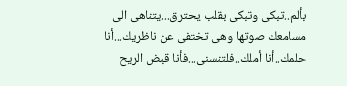بألم..تبكى وتبكى بقلب يحترق...يتناهى الى مسامعك صوتها وهى تختفى عن ناظريك...أنا حلمك..أنا أملك..فلتنسنى...فأنا قبض الريح